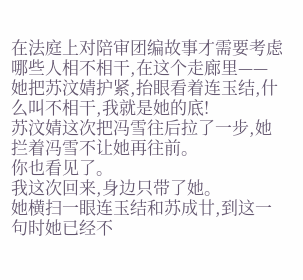在法庭上对陪审团编故事才需要考虑哪些人相不相干,在这个走廊里——她把苏汶婧护紧,抬眼看着连玉结,什么叫不相干,我就是她的底!
苏汶婧这次把冯雪往后拉了一步,她拦着冯雪不让她再往前。
你也看见了。
我这次回来,身边只带了她。
她横扫一眼连玉结和苏成廿,到这一句时她已经不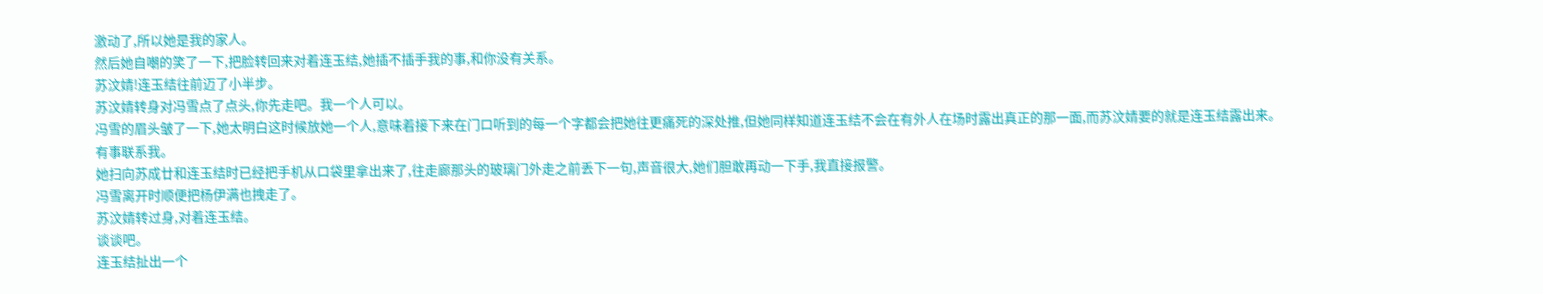激动了,所以她是我的家人。
然后她自嘲的笑了一下,把脸转回来对着连玉结,她插不插手我的事,和你没有关系。
苏汶婧!连玉结往前迈了小半步。
苏汶婧转身对冯雪点了点头,你先走吧。我一个人可以。
冯雪的眉头皱了一下,她太明白这时候放她一个人,意味着接下来在门口听到的每一个字都会把她往更痛死的深处推,但她同样知道连玉结不会在有外人在场时露出真正的那一面,而苏汶婧要的就是连玉结露出来。
有事联系我。
她扫向苏成廿和连玉结时已经把手机从口袋里拿出来了,往走廊那头的玻璃门外走之前丢下一句,声音很大,她们胆敢再动一下手,我直接报警。
冯雪离开时顺便把杨伊满也拽走了。
苏汶婧转过身,对着连玉结。
谈谈吧。
连玉结扯出一个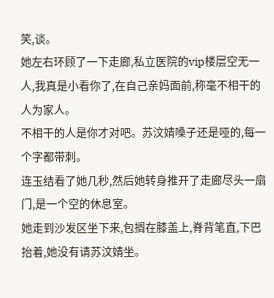笑,谈。
她左右环顾了一下走廊,私立医院的vip楼层空无一人,我真是小看你了,在自己亲妈面前,称毫不相干的人为家人。
不相干的人是你才对吧。苏汶婧嗓子还是哑的,每一个字都带刺。
连玉结看了她几秒,然后她转身推开了走廊尽头一扇门,是一个空的休息室。
她走到沙发区坐下来,包搁在膝盖上,脊背笔直,下巴抬着,她没有请苏汶婧坐。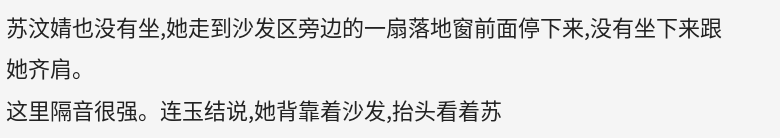苏汶婧也没有坐,她走到沙发区旁边的一扇落地窗前面停下来,没有坐下来跟她齐肩。
这里隔音很强。连玉结说,她背靠着沙发,抬头看着苏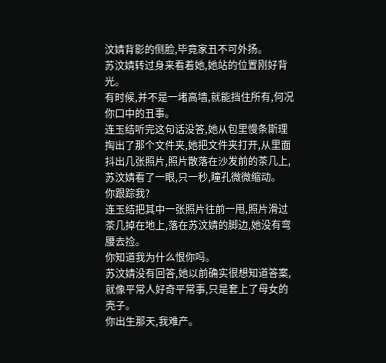汶婧背影的侧脸,毕竟家丑不可外扬。
苏汶婧转过身来看着她,她站的位置刚好背光。
有时候,并不是一堵高墙,就能挡住所有,何况你口中的丑事。
连玉结听完这句话没答,她从包里慢条斯理掏出了那个文件夹,她把文件夹打开,从里面抖出几张照片,照片散落在沙发前的茶几上,苏汶婧看了一眼,只一秒,瞳孔微微缩动。
你跟踪我?
连玉结把其中一张照片往前一甩,照片滑过茶几掉在地上,落在苏汶婧的脚边,她没有弯腰去捡。
你知道我为什么恨你吗。
苏汶婧没有回答,她以前确实很想知道答案,就像平常人好奇平常事,只是套上了母女的壳子。
你出生那天,我难产。